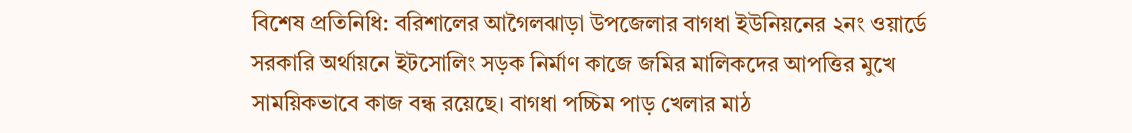বিশেষ প্রতিনিধি: বরিশালের আগৈলঝাড়া উপজেলার বাগধা ইউনিয়নের ২নং ওয়ার্ডে সরকারি অর্থায়নে ইটসোলিং সড়ক নির্মাণ কাজে জমির মালিকদের আপত্তির মুখে সাময়িকভাবে কাজ বন্ধ রয়েছে। বাগধা পচ্চিম পাড় খেলার মাঠ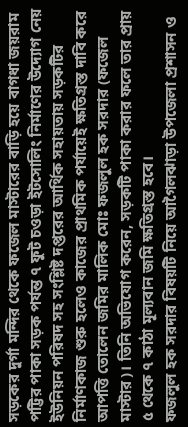সড়কের দুর্গা মন্দির থেকে ফজেল মাস্টারের বাড়ি হয়ে বাগধা জয়রাম পট্টির পাকা সড়ক পর্যন্ত ৭ ফুট চওড়া ইটসোলিং নির্মাণের উদ্যোগ নেয় ইউনিয়ন পরিষদ সহ সংশ্লিষ্ট দপ্তরের আর্থিক সহায়তায় সড়কটির নির্মাণকাজ শুরু হলেও কাজের প্রাথমিক পর্যায়েই ক্ষতিগ্রস্ত দাবি করে আপত্তি তোলেন জমির মালিক মোঃ ফজলুল হক সরদার (ফজেল মাস্টার)। তিনি অভিযোগ করেন, সড়কটি পাকা করার ফলে তার প্রায় ৫ থেকে ৭ কাঠা মূল্যবান জমি ক্ষতিগ্রস্ত হবে।
ফজলুল হক সরদার বিষয়টি নিয়ে আগৈলঝাড়া উপজেলা প্রশাসন ও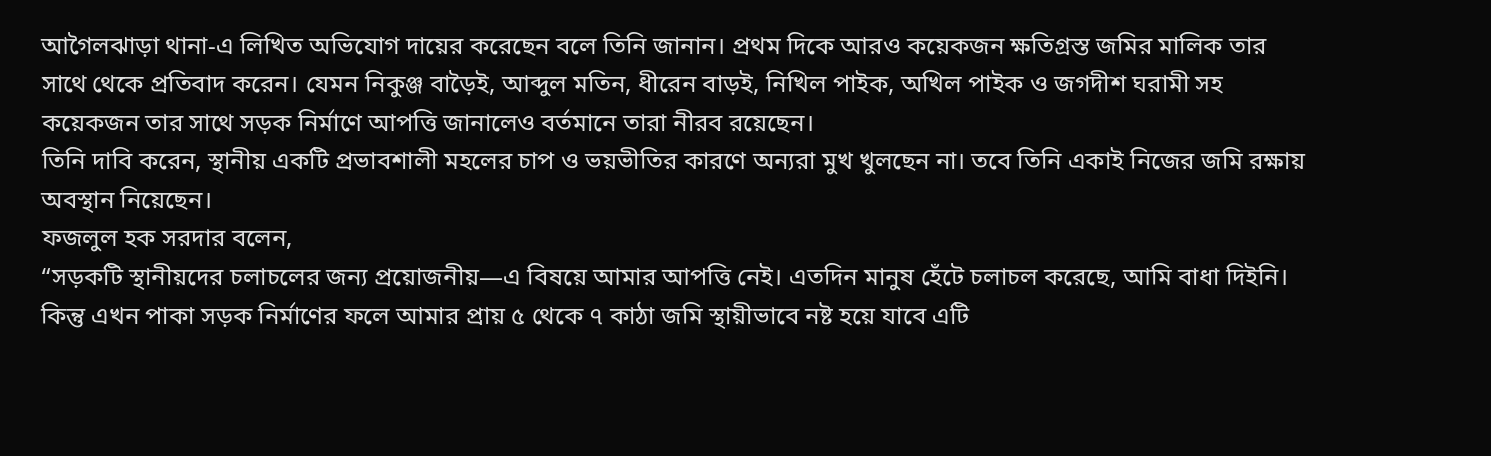আগৈলঝাড়া থানা-এ লিখিত অভিযোগ দায়ের করেছেন বলে তিনি জানান। প্রথম দিকে আরও কয়েকজন ক্ষতিগ্রস্ত জমির মালিক তার সাথে থেকে প্রতিবাদ করেন। যেমন নিকুঞ্জ বাড়ৈই, আব্দুল মতিন, ধীরেন বাড়ই, নিখিল পাইক, অখিল পাইক ও জগদীশ ঘরামী সহ কয়েকজন তার সাথে সড়ক নির্মাণে আপত্তি জানালেও বর্তমানে তারা নীরব রয়েছেন।
তিনি দাবি করেন, স্থানীয় একটি প্রভাবশালী মহলের চাপ ও ভয়ভীতির কারণে অন্যরা মুখ খুলছেন না। তবে তিনি একাই নিজের জমি রক্ষায় অবস্থান নিয়েছেন।
ফজলুল হক সরদার বলেন,
“সড়কটি স্থানীয়দের চলাচলের জন্য প্রয়োজনীয়—এ বিষয়ে আমার আপত্তি নেই। এতদিন মানুষ হেঁটে চলাচল করেছে, আমি বাধা দিইনি। কিন্তু এখন পাকা সড়ক নির্মাণের ফলে আমার প্রায় ৫ থেকে ৭ কাঠা জমি স্থায়ীভাবে নষ্ট হয়ে যাবে এটি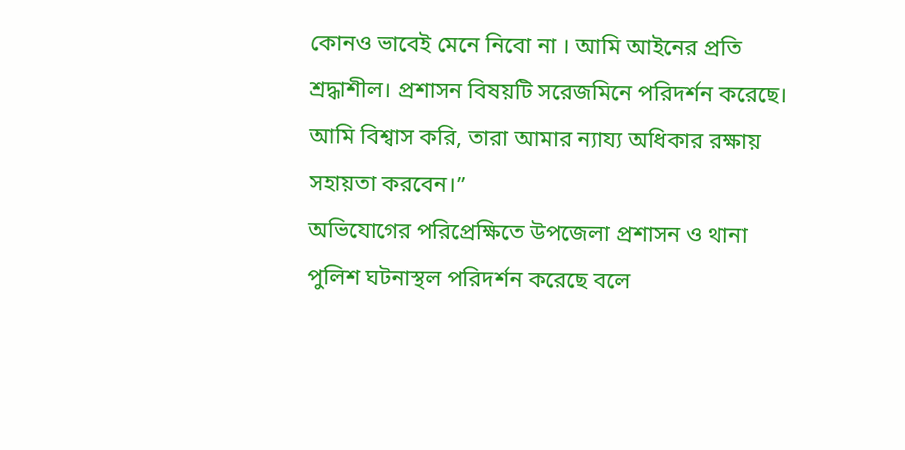কোনও ভাবেই মেনে নিবো না । আমি আইনের প্রতি শ্রদ্ধাশীল। প্রশাসন বিষয়টি সরেজমিনে পরিদর্শন করেছে। আমি বিশ্বাস করি, তারা আমার ন্যায্য অধিকার রক্ষায় সহায়তা করবেন।”
অভিযোগের পরিপ্রেক্ষিতে উপজেলা প্রশাসন ও থানা পুলিশ ঘটনাস্থল পরিদর্শন করেছে বলে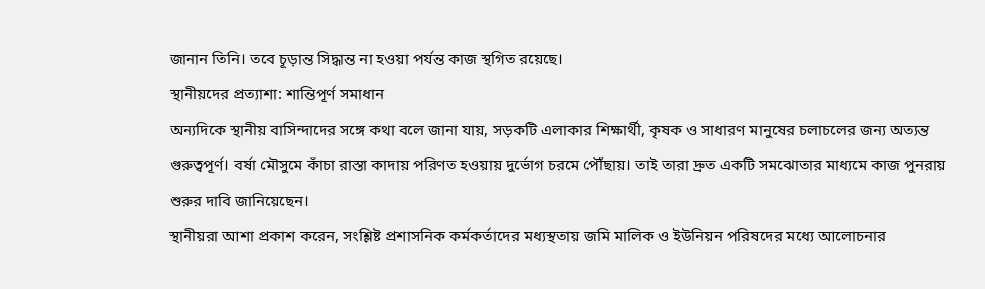জানান তিনি। তবে চূড়ান্ত সিদ্ধান্ত না হওয়া পর্যন্ত কাজ স্থগিত রয়েছে।
স্থানীয়দের প্রত্যাশা: শান্তিপূর্ণ সমাধান
অন্যদিকে স্থানীয় বাসিন্দাদের সঙ্গে কথা বলে জানা যায়, সড়কটি এলাকার শিক্ষার্থী, কৃষক ও সাধারণ মানুষের চলাচলের জন্য অত্যন্ত গুরুত্বপূর্ণ। বর্ষা মৌসুমে কাঁচা রাস্তা কাদায় পরিণত হওয়ায় দুর্ভোগ চরমে পৌঁছায়। তাই তারা দ্রুত একটি সমঝোতার মাধ্যমে কাজ পুনরায় শুরুর দাবি জানিয়েছেন।
স্থানীয়রা আশা প্রকাশ করেন, সংশ্লিষ্ট প্রশাসনিক কর্মকর্তাদের মধ্যস্থতায় জমি মালিক ও ইউনিয়ন পরিষদের মধ্যে আলোচনার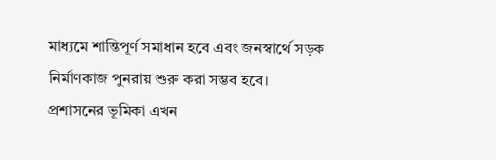মাধ্যমে শান্তিপূর্ণ সমাধান হবে এবং জনস্বার্থে সড়ক নির্মাণকাজ পুনরায় শুরু করা সম্ভব হবে।
প্রশাসনের ভূমিকা এখন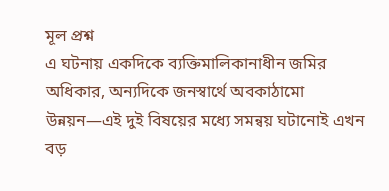মূল প্রশ্ন
এ ঘটনায় একদিকে ব্যক্তিমালিকানাধীন জমির অধিকার, অন্যদিকে জনস্বার্থে অবকাঠামো উন্নয়ন—এই দুই বিষয়ের মধ্যে সমন্বয় ঘটানোই এখন বড়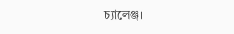চ্যালেঞ্জ।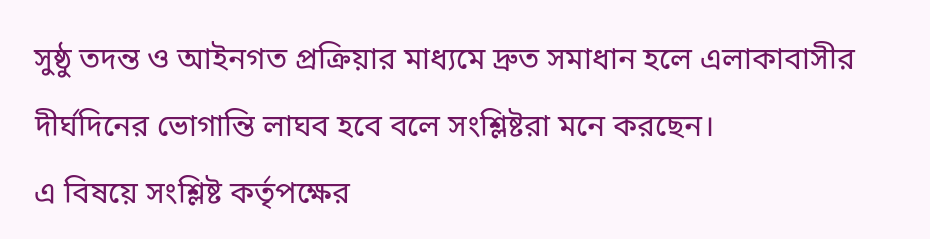সুষ্ঠু তদন্ত ও আইনগত প্রক্রিয়ার মাধ্যমে দ্রুত সমাধান হলে এলাকাবাসীর দীর্ঘদিনের ভোগান্তি লাঘব হবে বলে সংশ্লিষ্টরা মনে করছেন।
এ বিষয়ে সংশ্লিষ্ট কর্তৃপক্ষের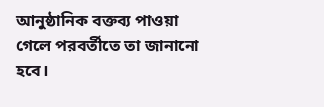আনুষ্ঠানিক বক্তব্য পাওয়া গেলে পরবর্তীতে তা জানানো হবে।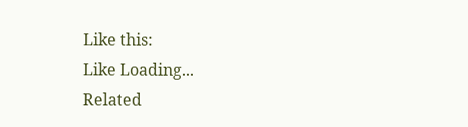Like this:
Like Loading...
Related